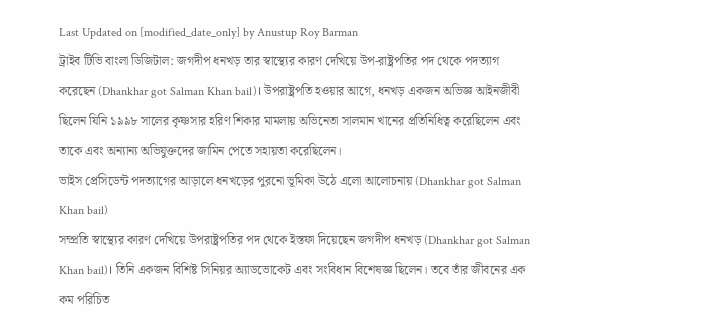Last Updated on [modified_date_only] by Anustup Roy Barman
ট্রাইব টিভি বাংলা ডিজিটাল: জগদীপ ধনখড় তার স্বাস্থ্যের কারণ দেখিয়ে উপ-রাষ্ট্রপতির পদ থেকে পদত্যাগ করেছেন (Dhankhar got Salman Khan bail)। উপরাষ্ট্রপতি হওয়ার আগে, ধনখড় একজন অভিজ্ঞ আইনজীবী ছিলেন যিনি ১৯৯৮ সালের কৃষ্ণসার হরিণ শিকার মামলায় অভিনেতা সালমান খানের প্রতিনিধিত্ব করেছিলেন এবং তাকে এবং অন্যান্য অভিযুক্তদের জামিন পেতে সহায়তা করেছিলেন।
ভাইস প্রেসিডেন্ট পদত্যাগের আড়ালে ধনখড়ের পুরনো ভূমিকা উঠে এলো আলোচনায় (Dhankhar got Salman Khan bail)
সম্প্রতি স্বাস্থ্যের কারণ দেখিয়ে উপরাষ্ট্রপতির পদ থেকে ইস্তফা দিয়েছেন জগদীপ ধনখড় (Dhankhar got Salman Khan bail)। তিনি একজন বিশিষ্ট সিনিয়র অ্যাডভোকেট এবং সংবিধান বিশেষজ্ঞ ছিলেন। তবে তাঁর জীবনের এক কম পরিচিত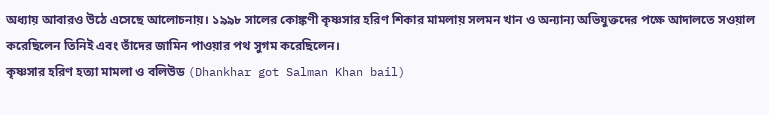অধ্যায় আবারও উঠে এসেছে আলোচনায়। ১৯৯৮ সালের কোঙ্কণী কৃষ্ণসার হরিণ শিকার মামলায় সলমন খান ও অন্যান্য অভিযুক্তদের পক্ষে আদালতে সওয়াল করেছিলেন তিনিই এবং তাঁদের জামিন পাওয়ার পথ সুগম করেছিলেন।
কৃষ্ণসার হরিণ হত্যা মামলা ও বলিউড (Dhankhar got Salman Khan bail)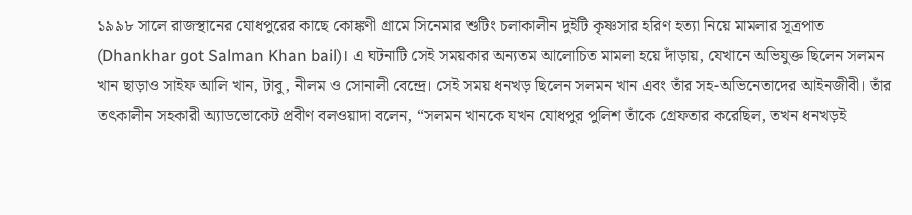১৯৯৮ সালে রাজস্থানের যোধপুরের কাছে কোঙ্কণী গ্রামে সিনেমার শুটিং চলাকালীন দুইটি কৃষ্ণসার হরিণ হত্যা নিয়ে মামলার সূত্রপাত (Dhankhar got Salman Khan bail)। এ ঘটনাটি সেই সময়কার অন্যতম আলোচিত মামলা হয়ে দাঁড়ায়, যেখানে অভিযুক্ত ছিলেন সলমন খান ছাড়াও সাইফ আলি খান, টাবু, নীলম ও সোনালী বেন্দ্রে। সেই সময় ধনখড় ছিলেন সলমন খান এবং তাঁর সহ-অভিনেতাদের আইনজীবী। তাঁর তৎকালীন সহকারী অ্যাডভোকেট প্রবীণ বলওয়াদা বলেন, “সলমন খানকে যখন যোধপুর পুলিশ তাঁকে গ্রেফতার করেছিল, তখন ধনখড়ই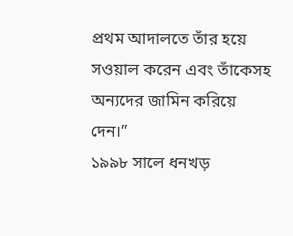প্রথম আদালতে তাঁর হয়ে সওয়াল করেন এবং তাঁকেসহ অন্যদের জামিন করিয়ে দেন।”
১৯৯৮ সালে ধনখড়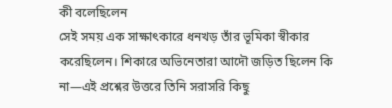কী বলেছিলেন
সেই সময় এক সাক্ষাৎকারে ধনখড় তাঁর ভূমিকা স্বীকার করেছিলেন। শিকারে অভিনেতারা আদৌ জড়িত ছিলেন কি না—এই প্রশ্নের উত্তরে তিনি সরাসরি কিছু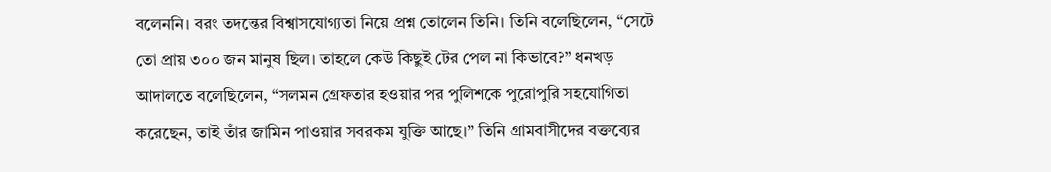বলেননি। বরং তদন্তের বিশ্বাসযোগ্যতা নিয়ে প্রশ্ন তোলেন তিনি। তিনি বলেছিলেন, “সেটে তো প্রায় ৩০০ জন মানুষ ছিল। তাহলে কেউ কিছুই টের পেল না কিভাবে?” ধনখড় আদালতে বলেছিলেন, “সলমন গ্রেফতার হওয়ার পর পুলিশকে পুরোপুরি সহযোগিতা করেছেন, তাই তাঁর জামিন পাওয়ার সবরকম যুক্তি আছে।” তিনি গ্রামবাসীদের বক্তব্যের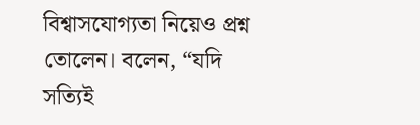বিশ্বাসযোগ্যতা নিয়েও প্রশ্ন তোলেন। বলেন, “যদি সত্যিই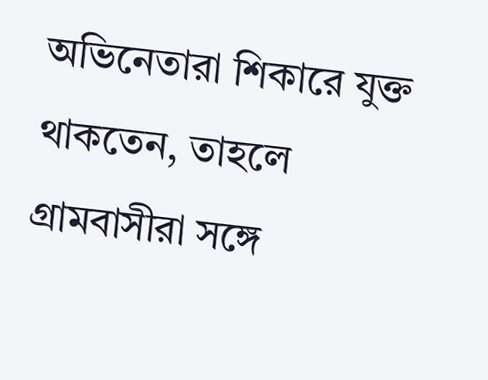অভিনেতারা শিকারে যুক্ত থাকতেন, তাহলে গ্রামবাসীরা সঙ্গে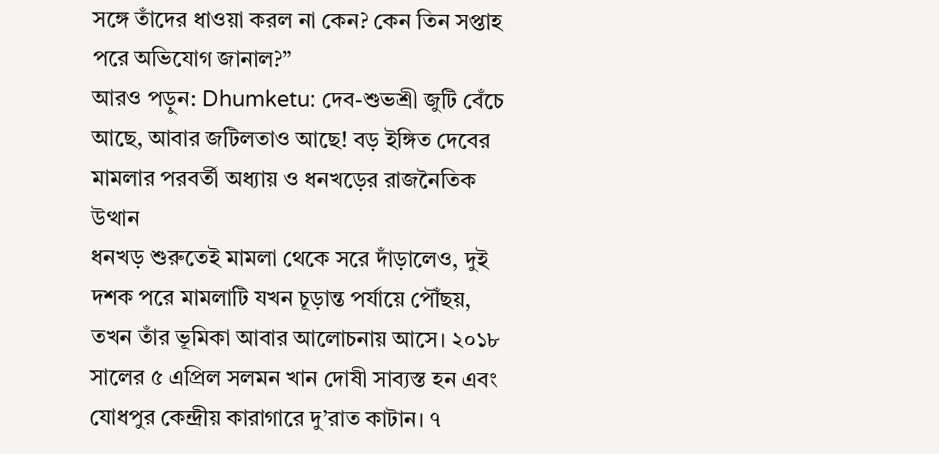সঙ্গে তাঁদের ধাওয়া করল না কেন? কেন তিন সপ্তাহ পরে অভিযোগ জানাল?”
আরও পড়ুন: Dhumketu: দেব-শুভশ্রী জুটি বেঁচে আছে, আবার জটিলতাও আছে! বড় ইঙ্গিত দেবের
মামলার পরবর্তী অধ্যায় ও ধনখড়ের রাজনৈতিক উত্থান
ধনখড় শুরুতেই মামলা থেকে সরে দাঁড়ালেও, দুই দশক পরে মামলাটি যখন চূড়ান্ত পর্যায়ে পৌঁছয়, তখন তাঁর ভূমিকা আবার আলোচনায় আসে। ২০১৮ সালের ৫ এপ্রিল সলমন খান দোষী সাব্যস্ত হন এবং যোধপুর কেন্দ্রীয় কারাগারে দু’রাত কাটান। ৭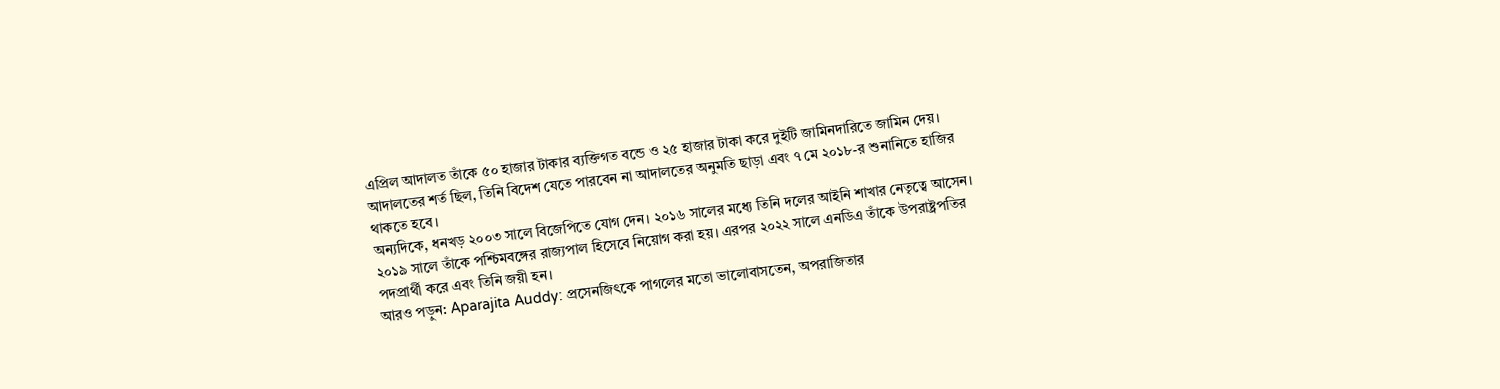এপ্রিল আদালত তাঁকে ৫০ হাজার টাকার ব্যক্তিগত বন্ডে ও ২৫ হাজার টাকা করে দুইটি জামিনদারিতে জামিন দেয়। আদালতের শর্ত ছিল, তিনি বিদেশ যেতে পারবেন না আদালতের অনুমতি ছাড়া এবং ৭ মে ২০১৮-র শুনানিতে হাজির থাকতে হবে।
অন্যদিকে, ধনখড় ২০০৩ সালে বিজেপিতে যোগ দেন। ২০১৬ সালের মধ্যে তিনি দলের আইনি শাখার নেতৃত্বে আসেন। ২০১৯ সালে তাঁকে পশ্চিমবঙ্গের রাজ্যপাল হিসেবে নিয়োগ করা হয়। এরপর ২০২২ সালে এনডিএ তাঁকে উপরাষ্ট্রপতির পদপ্রার্থী করে এবং তিনি জয়ী হন।
আরও পড়ুন: Aparajita Auddy: প্রসেনজিৎকে পাগলের মতো ভালোবাসতেন, অপরাজিতার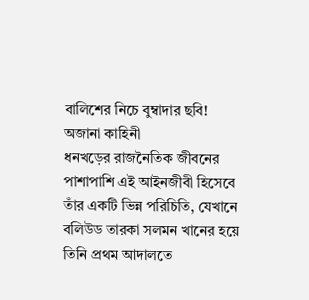বালিশের নিচে বুম্বাদার ছবি!
অজানা কাহিনী
ধনখড়ের রাজনৈতিক জীবনের পাশাপাশি এই আইনজীবী হিসেবে তাঁর একটি ভিন্ন পরিচিতি, যেখানে বলিউড তারকা সলমন খানের হয়ে তিনি প্রথম আদালতে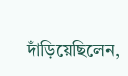দাঁড়িয়েছিলেন,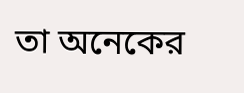তা অনেকের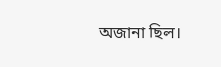অজানা ছিল।